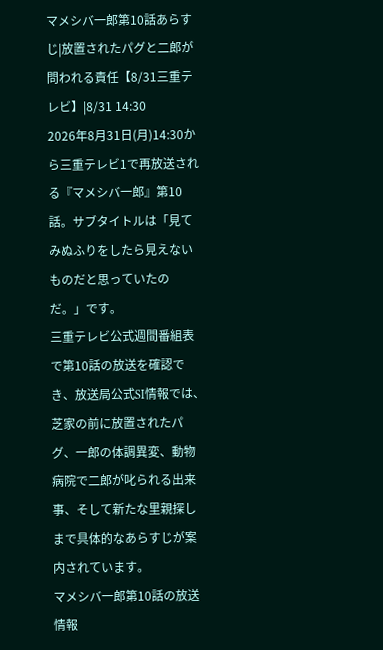マメシバ一郎第10話あらすじ|放置されたパグと二郎が問われる責任【8/31三重テレビ】|8/31 14:30
2026年8月31日(月)14:30から三重テレビ1で再放送される『マメシバ一郎』第10話。サブタイトルは「見てみぬふりをしたら見えないものだと思っていたのだ。」です。
三重テレビ公式週間番組表で第10話の放送を確認でき、放送局公式SI情報では、芝家の前に放置されたパグ、一郎の体調異変、動物病院で二郎が叱られる出来事、そして新たな里親探しまで具体的なあらすじが案内されています。
マメシバ一郎第10話の放送情報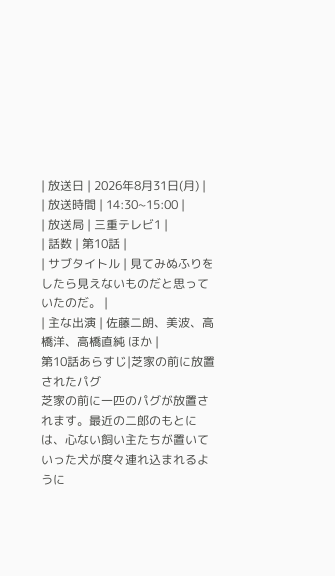| 放送日 | 2026年8月31日(月) |
| 放送時間 | 14:30~15:00 |
| 放送局 | 三重テレビ1 |
| 話数 | 第10話 |
| サブタイトル | 見てみぬふりをしたら見えないものだと思っていたのだ。 |
| 主な出演 | 佐藤二朗、美波、高橋洋、高橋直純 ほか |
第10話あらすじ|芝家の前に放置されたパグ
芝家の前に一匹のパグが放置されます。最近の二郎のもとには、心ない飼い主たちが置いていった犬が度々連れ込まれるように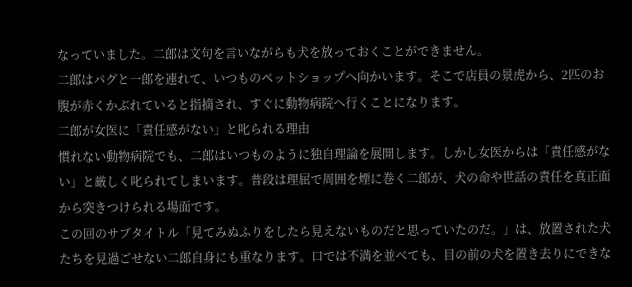なっていました。二郎は文句を言いながらも犬を放っておくことができません。
二郎はパグと一郎を連れて、いつものペットショップへ向かいます。そこで店員の景虎から、2匹のお腹が赤くかぶれていると指摘され、すぐに動物病院へ行くことになります。
二郎が女医に「責任感がない」と叱られる理由
慣れない動物病院でも、二郎はいつものように独自理論を展開します。しかし女医からは「責任感がない」と厳しく叱られてしまいます。普段は理屈で周囲を煙に巻く二郎が、犬の命や世話の責任を真正面から突きつけられる場面です。
この回のサブタイトル「見てみぬふりをしたら見えないものだと思っていたのだ。」は、放置された犬たちを見過ごせない二郎自身にも重なります。口では不満を並べても、目の前の犬を置き去りにできな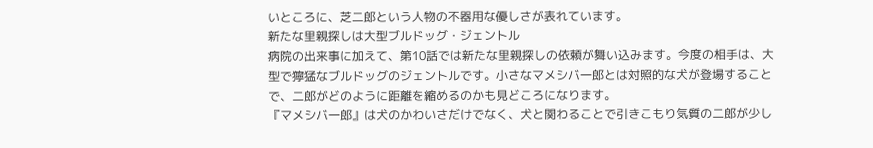いところに、芝二郎という人物の不器用な優しさが表れています。
新たな里親探しは大型ブルドッグ・ジェントル
病院の出来事に加えて、第10話では新たな里親探しの依頼が舞い込みます。今度の相手は、大型で獰猛なブルドッグのジェントルです。小さなマメシバ一郎とは対照的な犬が登場することで、二郎がどのように距離を縮めるのかも見どころになります。
『マメシバ一郎』は犬のかわいさだけでなく、犬と関わることで引きこもり気質の二郎が少し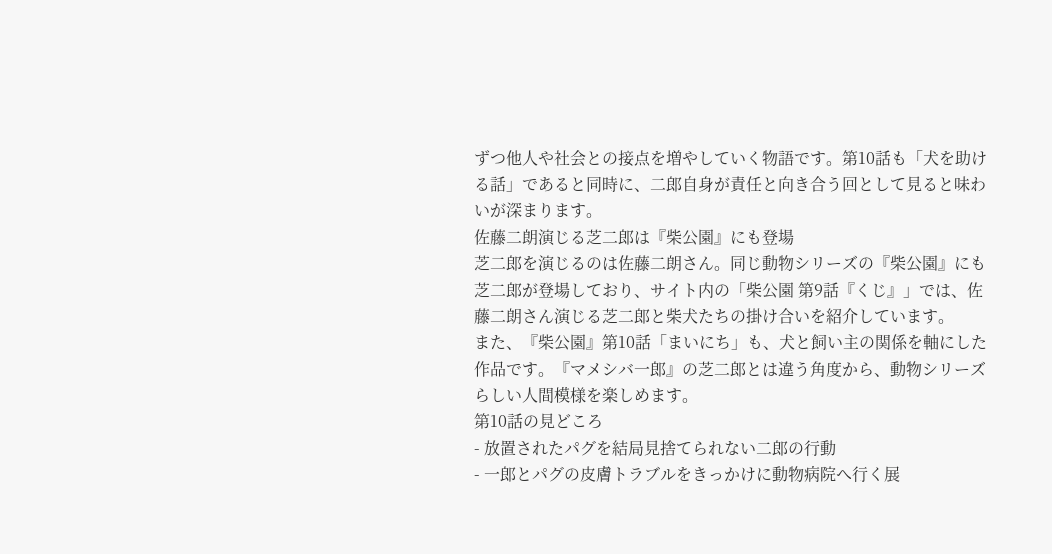ずつ他人や社会との接点を増やしていく物語です。第10話も「犬を助ける話」であると同時に、二郎自身が責任と向き合う回として見ると味わいが深まります。
佐藤二朗演じる芝二郎は『柴公園』にも登場
芝二郎を演じるのは佐藤二朗さん。同じ動物シリーズの『柴公園』にも芝二郎が登場しており、サイト内の「柴公園 第9話『くじ』」では、佐藤二朗さん演じる芝二郎と柴犬たちの掛け合いを紹介しています。
また、『柴公園』第10話「まいにち」も、犬と飼い主の関係を軸にした作品です。『マメシバ一郎』の芝二郎とは違う角度から、動物シリーズらしい人間模様を楽しめます。
第10話の見どころ
- 放置されたパグを結局見捨てられない二郎の行動
- 一郎とパグの皮膚トラブルをきっかけに動物病院へ行く展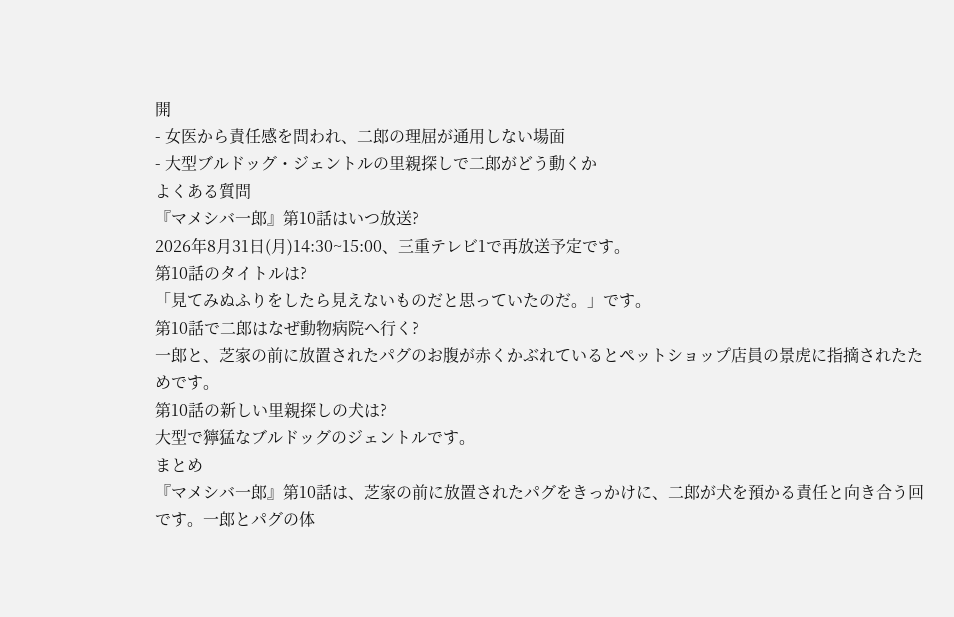開
- 女医から責任感を問われ、二郎の理屈が通用しない場面
- 大型ブルドッグ・ジェントルの里親探しで二郎がどう動くか
よくある質問
『マメシバ一郎』第10話はいつ放送?
2026年8月31日(月)14:30~15:00、三重テレビ1で再放送予定です。
第10話のタイトルは?
「見てみぬふりをしたら見えないものだと思っていたのだ。」です。
第10話で二郎はなぜ動物病院へ行く?
一郎と、芝家の前に放置されたパグのお腹が赤くかぶれているとペットショップ店員の景虎に指摘されたためです。
第10話の新しい里親探しの犬は?
大型で獰猛なブルドッグのジェントルです。
まとめ
『マメシバ一郎』第10話は、芝家の前に放置されたパグをきっかけに、二郎が犬を預かる責任と向き合う回です。一郎とパグの体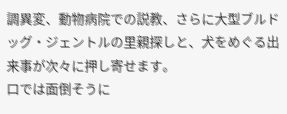調異変、動物病院での説教、さらに大型ブルドッグ・ジェントルの里親探しと、犬をめぐる出来事が次々に押し寄せます。
口では面倒そうに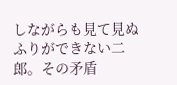しながらも見て見ぬふりができない二郎。その矛盾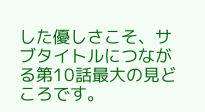した優しさこそ、サブタイトルにつながる第10話最大の見どころです。